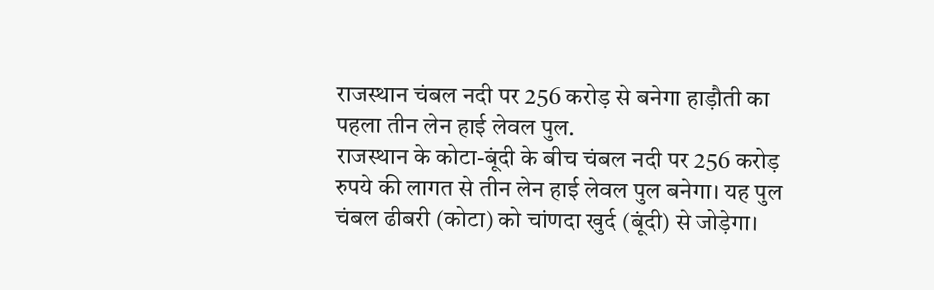राजस्थान चंबल नदी पर 256 करोड़ से बनेगा हाड़ौती का पहला तीन लेन हाई लेवल पुल.
राजस्थान के कोटा-बूंदी के बीच चंबल नदी पर 256 करोड़ रुपये की लागत से तीन लेन हाई लेवल पुल बनेगा। यह पुल चंबल ढीबरी (कोटा) को चांणदा खुर्द (बूंदी) से जोड़ेगा।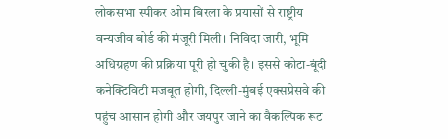लोकसभा स्पीकर ओम बिरला के प्रयासों से राष्ट्रीय वन्यजीव बोर्ड की मंजूरी मिली। निविदा जारी, भूमि अधिग्रहण की प्रक्रिया पूरी हो चुकी है। इससे कोटा-बूंदी कनेक्टिविटी मजबूत होगी, दिल्ली-मुंबई एक्सप्रेसवे की पहुंच आसान होगी और जयपुर जाने का वैकल्पिक रूट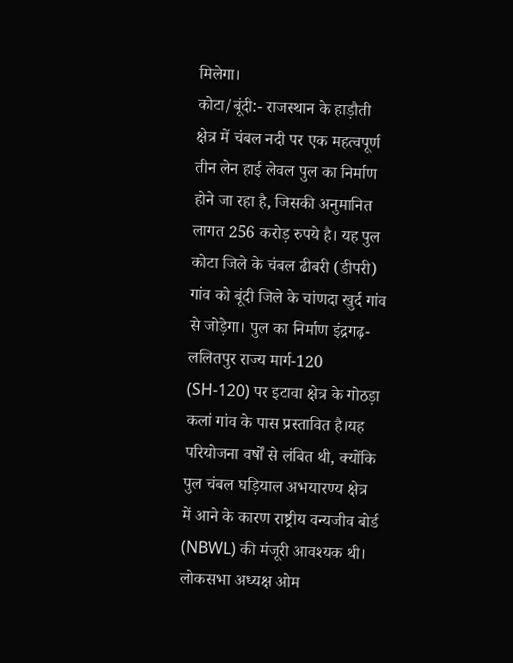मिलेगा।
कोटा/बूंदी:- राजस्थान के हाड़ौती क्षेत्र में चंबल नदी पर एक महत्वपूर्ण तीन लेन हाई लेवल पुल का निर्माण होने जा रहा है, जिसकी अनुमानित लागत 256 करोड़ रुपये है। यह पुल कोटा जिले के चंबल ढीबरी (डीपरी) गांव को बूंदी जिले के चांणदा खुर्द गांव से जोड़ेगा। पुल का निर्माण इंद्रगढ़-ललितपुर राज्य मार्ग-120 (SH-120) पर इटावा क्षेत्र के गोठड़ा कलां गांव के पास प्रस्तावित है।यह परियोजना वर्षों से लंबित थी, क्योंकि पुल चंबल घड़ियाल अभयारण्य क्षेत्र में आने के कारण राष्ट्रीय वन्यजीव बोर्ड (NBWL) की मंजूरी आवश्यक थी। लोकसभा अध्यक्ष ओम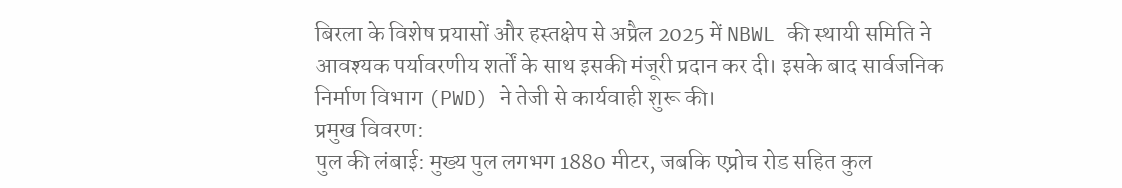बिरला के विशेष प्रयासों और हस्तक्षेप से अप्रैल 2025 में NBWL की स्थायी समिति ने आवश्यक पर्यावरणीय शर्तों के साथ इसकी मंजूरी प्रदान कर दी। इसके बाद सार्वजनिक निर्माण विभाग (PWD) ने तेजी से कार्यवाही शुरू की।
प्रमुख विवरण:
पुल की लंबाई: मुख्य पुल लगभग 1880 मीटर, जबकि एप्रोच रोड सहित कुल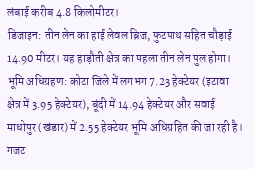लंबाई करीब 4.8 किलोमीटर।
डिजाइन: तीन लेन का हाई लेवल ब्रिज, फुटपाथ सहित चौड़ाई 14.90 मीटर। यह हाड़ौती क्षेत्र का पहला तीन लेन पुल होगा।
भूमि अधिग्रहण: कोटा जिले में लगभग 7.23 हेक्टेयर (इटावा क्षेत्र में 3.95 हेक्टेयर), बूंदी में 14.94 हेक्टेयर और सवाई माधोपुर (खंडार) में 2.55 हेक्टेयर भूमि अधिग्रहित की जा रही है। गजट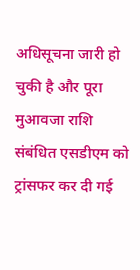अधिसूचना जारी हो चुकी है और पूरा मुआवजा राशि संबंधित एसडीएम को ट्रांसफर कर दी गई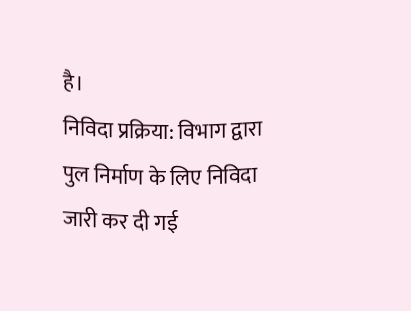है।
निविदा प्रक्रिया: विभाग द्वारा पुल निर्माण के लिए निविदा जारी कर दी गई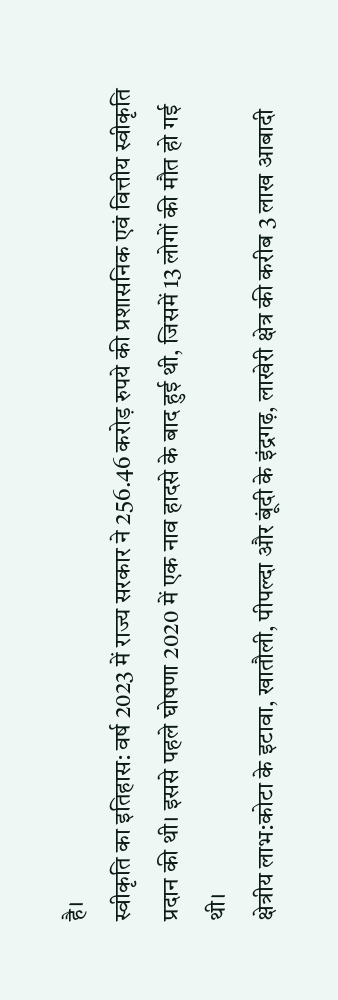है।
स्वीकृति का इतिहास: वर्ष 2023 में राज्य सरकार ने 256.46 करोड़ रुपये की प्रशासनिक एवं वित्तीय स्वीकृति प्रदान की थी। इससे पहले घोषणा 2020 में एक नाव हादसे के बाद हुई थी, जिसमें 13 लोगों की मौत हो गई थी।
क्षेत्रीय लाभ:कोटा के इटावा, खातौली, पीपल्दा और बूंदी के इंद्रगढ़, लाखेरी क्षेत्र की करीब 3 लाख आबादी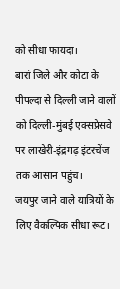को सीधा फायदा।
बारां जिले और कोटा के पीपल्दा से दिल्ली जाने वालों को दिल्ली-मुंबई एक्सप्रेसवे पर लाखेरी-इंद्रगढ़ इंटरचेंज तक आसान पहुंच।
जयपुर जाने वाले यात्रियों के लिए वैकल्पिक सीधा रूट।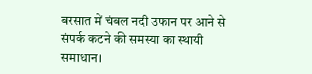बरसात में चंबल नदी उफान पर आने से संपर्क कटने की समस्या का स्थायी समाधान।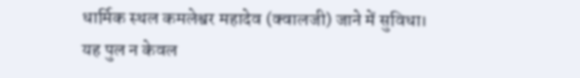धार्मिक स्थल कमलेश्वर महादेव (क्वालजी) जाने में सुविधा।
यह पुल न केवल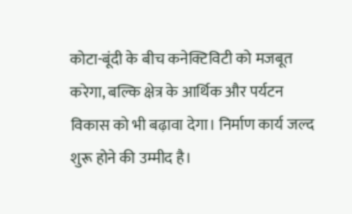कोटा-बूंदी के बीच कनेक्टिविटी को मजबूत करेगा, बल्कि क्षेत्र के आर्थिक और पर्यटन विकास को भी बढ़ावा देगा। निर्माण कार्य जल्द शुरू होने की उम्मीद है।